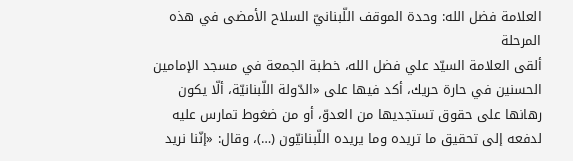العلامة فضل الله: وحدة الموقف اللّبنانيّ السلاح الأمضى في هذه المرحلة
ألقى العلامة السيّد علي فضل الله، خطبة الجمعة في مسجد الإمامين الحسنين في حارة حريك، أكد فيها على «الدّولة اللّبنانيّة، ألّا يكون رهانها على حقوق تستجديها من العدوّ، أو من ضغوط تمارس عليه لدفعه إلى تحقيق ما تريده وما يريده اللّبنانيّون (…)، وقال: «إنّنا نريد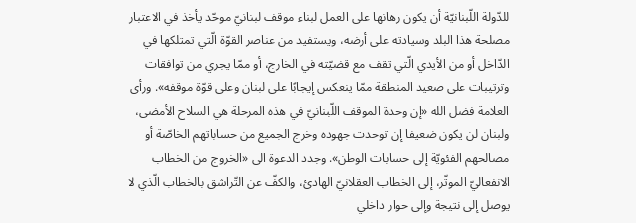للدّولة اللّبنانيّة أن يكون رهانها على العمل لبناء موقف لبنانيّ موحّد يأخذ في الاعتبار مصلحة هذا البلد وسيادته على أرضه، ويستفيد من عناصر القوّة الّتي تمتلكها في الدّاخل أو من الأيدي الّتي تقف مع قضيّته في الخارج، أو ممّا يجري من توافقات وترتيبات على صعيد المنطقة ممّا ينعكس إيجابًا على لبنان وعلى قوّة موقفه». ورأى العلامة فضل الله «إن وحدة الموقف اللّبنانيّ في هذه المرحلة هي السلاح الأمضى، ولبنان لن يكون ضعيفا إن توحدت جهوده وخرج الجميع من حساباتهم الخاصّة أو مصالحهم الفئويّة إلى حسابات الوطن». وجدد الدعوة الى «الخروج من الخطاب الانفعاليّ الموتّر، إلى الخطاب العقلانيّ الهادئ، والكفّ عن التّراشق بالخطاب الّذي لا يوصل إلى نتيجة وإلى حوار داخلي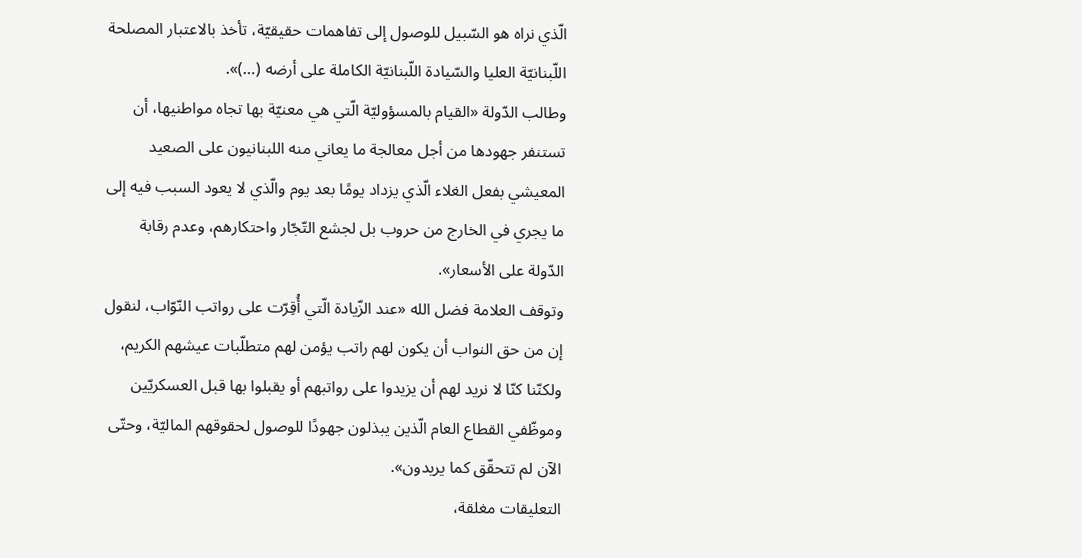الّذي نراه هو السّبيل للوصول إلى تفاهمات حقيقيّة، تأخذ بالاعتبار المصلحة اللّبنانيّة العليا والسّيادة اللّبنانيّة الكاملة على أرضه (…)».
وطالب الدّولة «القيام بالمسؤوليّة الّتي هي معنيّة بها تجاه مواطنيها، أن تستنفر جهودها من أجل معالجة ما يعاني منه اللبنانيون على الصعيد المعيشي بفعل الغلاء الّذي يزداد يومًا بعد يوم والّذي لا يعود السبب فيه إلى ما يجري في الخارج من حروب بل لجشع التّجّار واحتكارهم، وعدم رقابة الدّولة على الأسعار».
وتوقف العلامة فضل الله «عند الزّيادة الّتي أُقِرّت على رواتب النّوّاب، لنقول إن من حق النواب أن يكون لهم راتب يؤمن لهم متطلّبات عيشهم الكريم، ولكنّنا كنّا لا نريد لهم أن يزيدوا على رواتبهم أو يقبلوا بها قبل العسكريّين وموظّفي القطاع العام الّذين يبذلون جهودًا للوصول لحقوقهم الماليّة، وحتّى الآن لم تتحقّق كما يريدون».
التعليقات مغلقة،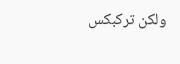ولكن تركبكس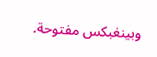وبينغبكس مفتوحة.